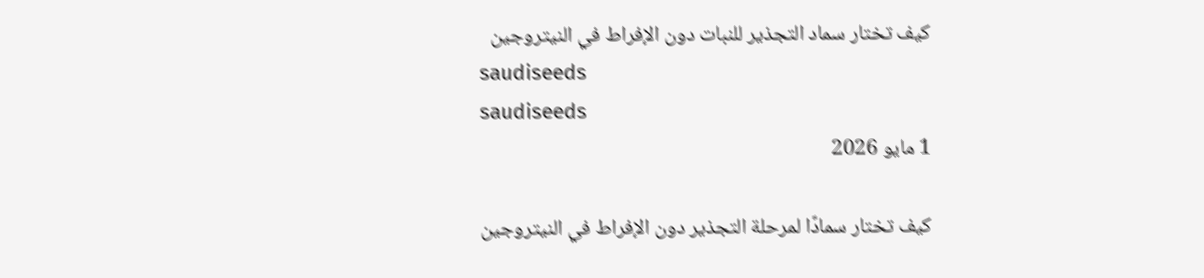كيف تختار سماد التجذير للنبات دون الإفراط في النيتروجين
saudiseeds
saudiseeds
1 مايو 2026

كيف تختار سمادًا لمرحلة التجذير دون الإفراط في النيتروجين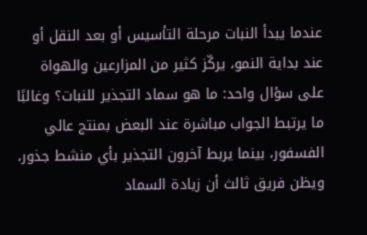عندما يبدأ النبات مرحلة التأسيس أو بعد النقل أو عند بداية النمو، يركّز كثير من المزارعين والهواة على سؤال واحد: ما هو سماد التجذير للنبات؟ وغالبًا ما يرتبط الجواب مباشرة عند البعض بمنتج عالي الفسفور، بينما يربط آخرون التجذير بأي منشط جذور، ويظن فريق ثالث أن زيادة السماد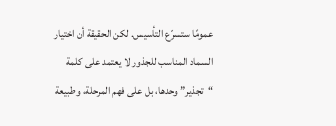عمومًا ستسرّع التأسيس. لكن الحقيقة أن اختيار السماد المناسب للجذور لا يعتمد على كلمة “تجذير” وحدها، بل على فهم المرحلة، وطبيعة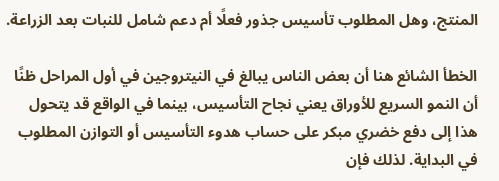المنتج، وهل المطلوب تأسيس جذور فعلًا أم دعم شامل للنبات بعد الزراعة.

الخطأ الشائع هنا أن بعض الناس يبالغ في النيتروجين في أول المراحل ظنًا أن النمو السريع للأوراق يعني نجاح التأسيس، بينما في الواقع قد يتحول هذا إلى دفع خضري مبكر على حساب هدوء التأسيس أو التوازن المطلوب في البداية. لذلك فإن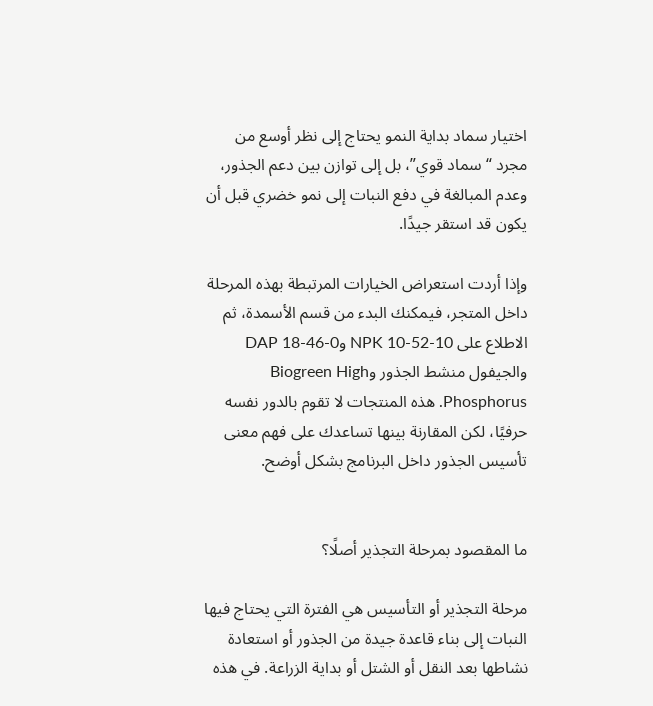اختيار سماد بداية النمو يحتاج إلى نظر أوسع من مجرد “سماد قوي”، بل إلى توازن بين دعم الجذور، وعدم المبالغة في دفع النبات إلى نمو خضري قبل أن يكون قد استقر جيدًا.

وإذا أردت استعراض الخيارات المرتبطة بهذه المرحلة داخل المتجر، فيمكنك البدء من قسم الأسمدة، ثم الاطلاع على NPK 10-52-10 وDAP 18-46-0 والجيفول منشط الجذور وBiogreen High Phosphorus. هذه المنتجات لا تقوم بالدور نفسه حرفيًا، لكن المقارنة بينها تساعدك على فهم معنى تأسيس الجذور داخل البرنامج بشكل أوضح.


ما المقصود بمرحلة التجذير أصلًا؟

مرحلة التجذير أو التأسيس هي الفترة التي يحتاج فيها النبات إلى بناء قاعدة جيدة من الجذور أو استعادة نشاطها بعد النقل أو الشتل أو بداية الزراعة. في هذه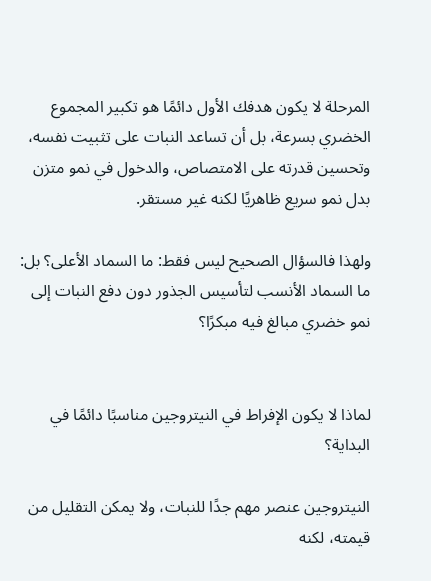المرحلة لا يكون هدفك الأول دائمًا هو تكبير المجموع الخضري بسرعة، بل أن تساعد النبات على تثبيت نفسه، وتحسين قدرته على الامتصاص، والدخول في نمو متزن بدل نمو سريع ظاهريًا لكنه غير مستقر.

ولهذا فالسؤال الصحيح ليس فقط: ما السماد الأعلى؟ بل: ما السماد الأنسب لتأسيس الجذور دون دفع النبات إلى نمو خضري مبالغ فيه مبكرًا؟


لماذا لا يكون الإفراط في النيتروجين مناسبًا دائمًا في البداية؟

النيتروجين عنصر مهم جدًا للنبات، ولا يمكن التقليل من قيمته، لكنه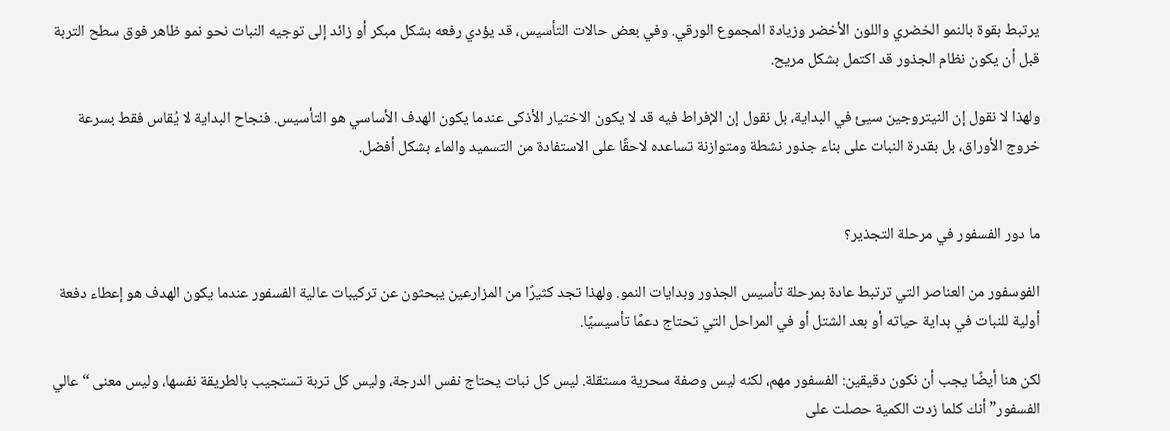يرتبط بقوة بالنمو الخضري واللون الأخضر وزيادة المجموع الورقي. وفي بعض حالات التأسيس، قد يؤدي رفعه بشكل مبكر أو زائد إلى توجيه النبات نحو نمو ظاهر فوق سطح التربة قبل أن يكون نظام الجذور قد اكتمل بشكل مريح.

ولهذا لا نقول إن النيتروجين سيئ في البداية، بل نقول إن الإفراط فيه قد لا يكون الاختيار الأذكى عندما يكون الهدف الأساسي هو التأسيس. فنجاح البداية لا يُقاس فقط بسرعة خروج الأوراق، بل بقدرة النبات على بناء جذور نشطة ومتوازنة تساعده لاحقًا على الاستفادة من التسميد والماء بشكل أفضل.


ما دور الفسفور في مرحلة التجذير؟

الفوسفور من العناصر التي ترتبط عادة بمرحلة تأسيس الجذور وبدايات النمو. ولهذا تجد كثيرًا من المزارعين يبحثون عن تركيبات عالية الفسفور عندما يكون الهدف هو إعطاء دفعة أولية للنبات في بداية حياته أو بعد الشتل أو في المراحل التي تحتاج دعمًا تأسيسيًا.

لكن هنا أيضًا يجب أن نكون دقيقين: الفسفور مهم، لكنه ليس وصفة سحرية مستقلة. ليس كل نبات يحتاج نفس الدرجة، وليس كل تربة تستجيب بالطريقة نفسها، وليس معنى “عالي الفسفور” أنك كلما زدت الكمية حصلت على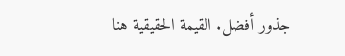جذور أفضل. القيمة الحقيقية هنا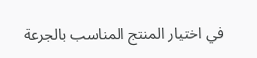في اختيار المنتج المناسب بالجرعة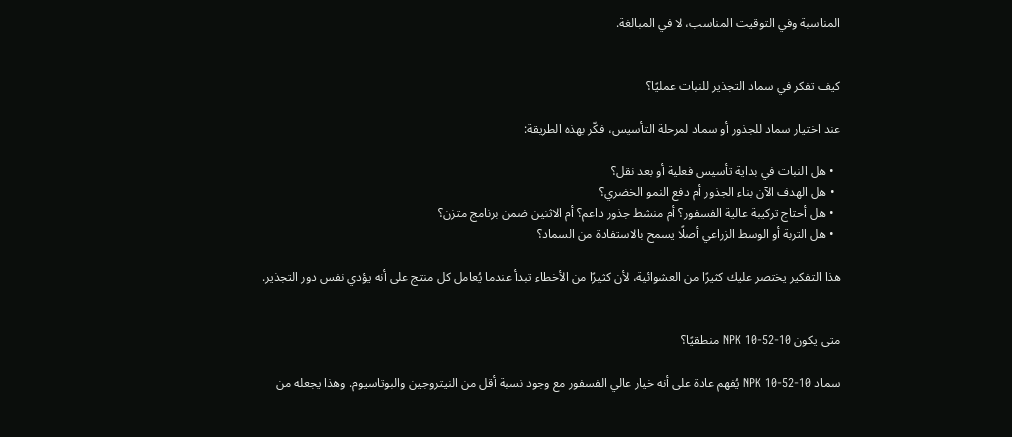المناسبة وفي التوقيت المناسب، لا في المبالغة.


كيف تفكر في سماد التجذير للنبات عمليًا؟

عند اختيار سماد للجذور أو سماد لمرحلة التأسيس، فكّر بهذه الطريقة:

  • هل النبات في بداية تأسيس فعلية أو بعد نقل؟
  • هل الهدف الآن بناء الجذور أم دفع النمو الخضري؟
  • هل أحتاج تركيبة عالية الفسفور؟ أم منشط جذور داعم؟ أم الاثنين ضمن برنامج متزن؟
  • هل التربة أو الوسط الزراعي أصلًا يسمح بالاستفادة من السماد؟

هذا التفكير يختصر عليك كثيرًا من العشوائية، لأن كثيرًا من الأخطاء تبدأ عندما يُعامل كل منتج على أنه يؤدي نفس دور التجذير.


متى يكون NPK 10-52-10 منطقيًا؟

سماد NPK 10-52-10 يُفهم عادة على أنه خيار عالي الفسفور مع وجود نسبة أقل من النيتروجين والبوتاسيوم. وهذا يجعله من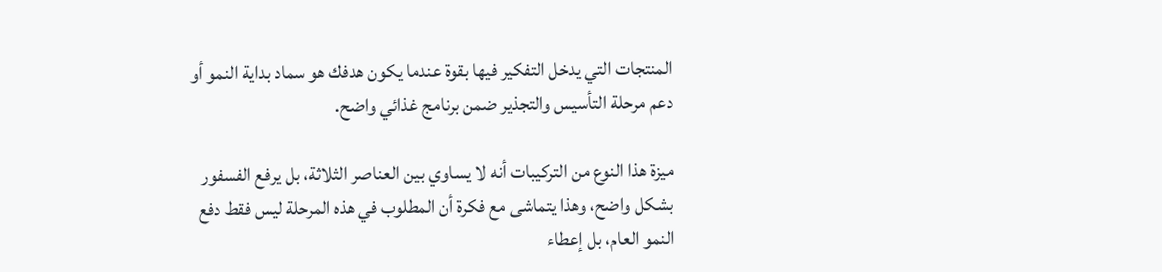المنتجات التي يدخل التفكير فيها بقوة عندما يكون هدفك هو سماد بداية النمو أو دعم مرحلة التأسيس والتجذير ضمن برنامج غذائي واضح.

ميزة هذا النوع من التركيبات أنه لا يساوي بين العناصر الثلاثة، بل يرفع الفسفور بشكل واضح، وهذا يتماشى مع فكرة أن المطلوب في هذه المرحلة ليس فقط دفع النمو العام، بل إعطاء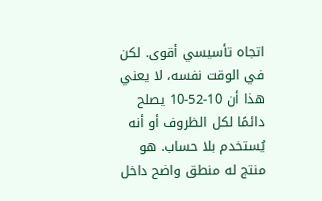اتجاه تأسيسي أقوى. لكن في الوقت نفسه، لا يعني هذا أن 10-52-10 يصلح دائمًا لكل الظروف أو أنه يُستخدم بلا حساب. هو منتج له منطق واضح داخل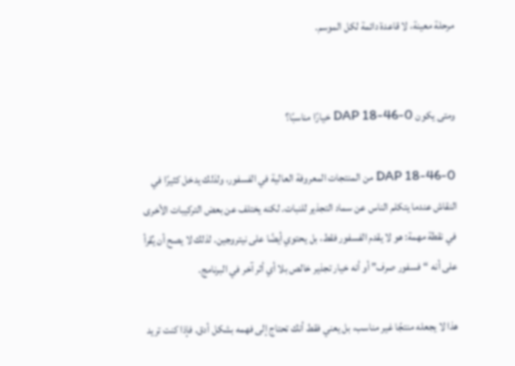مرحلة معينة، لا قاعدة دائمة لكل الموسم.


ومتى يكون DAP 18-46-0 خيارًا مناسبًا؟

DAP 18-46-0 من المنتجات المعروفة العالية في الفسفور، ولذلك يدخل كثيرًا في النقاش عندما يتكلم الناس عن سماد التجذير للنبات. لكنه يختلف عن بعض التركيبات الأخرى في نقطة مهمة: هو لا يقدم الفسفور فقط، بل يحتوي أيضًا على نيتروجين. لذلك لا يصح أن يُقرأ على أنه “فسفور صرف” أو أنه خيار تجذير خالص بلا أي أثر آخر في البرنامج.

هذا لا يجعله منتجًا غير مناسب، بل يعني فقط أنك تحتاج إلى فهمه بشكل أدق. فإذا كنت تريد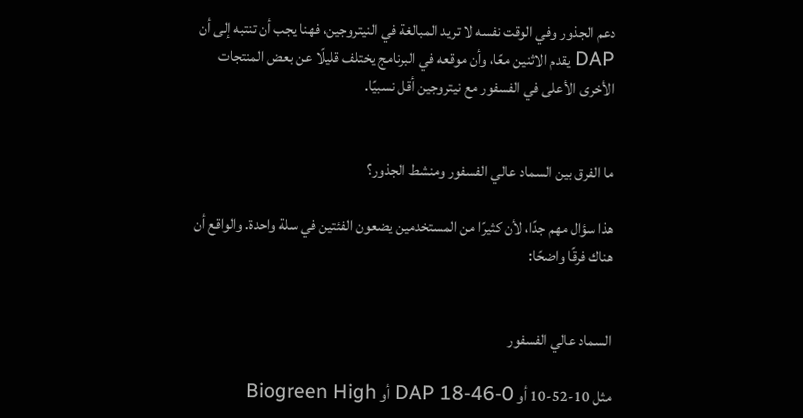دعم الجذور وفي الوقت نفسه لا تريد المبالغة في النيتروجين، فهنا يجب أن تنتبه إلى أن DAP يقدم الاثنين معًا، وأن موقعه في البرنامج يختلف قليلًا عن بعض المنتجات الأخرى الأعلى في الفسفور مع نيتروجين أقل نسبيًا.


ما الفرق بين السماد عالي الفسفور ومنشط الجذور؟

هذا سؤال مهم جدًا، لأن كثيرًا من المستخدمين يضعون الفئتين في سلة واحدة. والواقع أن هناك فرقًا واضحًا:


السماد عالي الفسفور

مثل 10-52-10 أو DAP 18-46-0 أو Biogreen High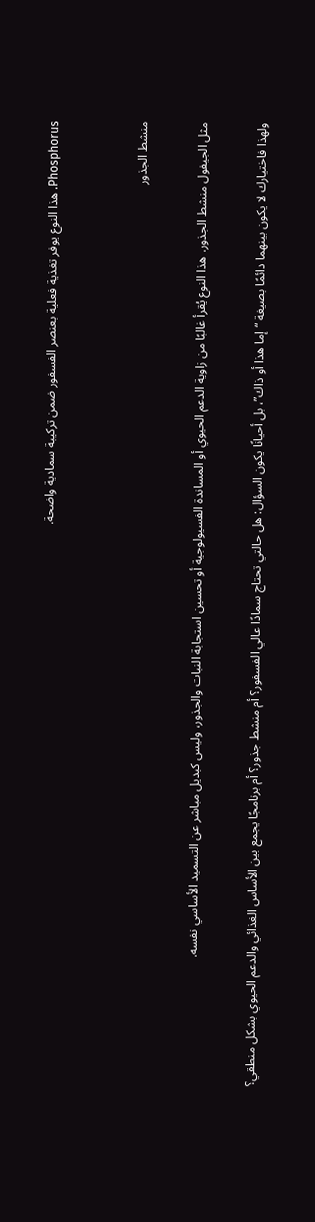Phosphorus. هذا النوع يوفر تغذية فعلية بعنصر الفسفور ضمن تركيبة سمادية واضحة.


منشط الجذور

مثل الجيفول منشط الجذور. هذا النوع يُقرأ غالبًا من زاوية الدعم الحيوي أو المساندة الفسيولوجية أو تحسين استجابة النبات والجذور، وليس كبديل مباشر عن التسميد الأساسي نفسه.

ولهذا فاختيارك لا يكون بينهما دائمًا بصيغة “إما هذا أو ذاك”، بل أحيانًا يكون السؤال: هل حالتي تحتاج سمادًا عالي الفسفور؟ أم منشط جذور؟ أم برنامجًا يجمع بين الأساس الغذائي والدعم الحيوي بشكل منطقي؟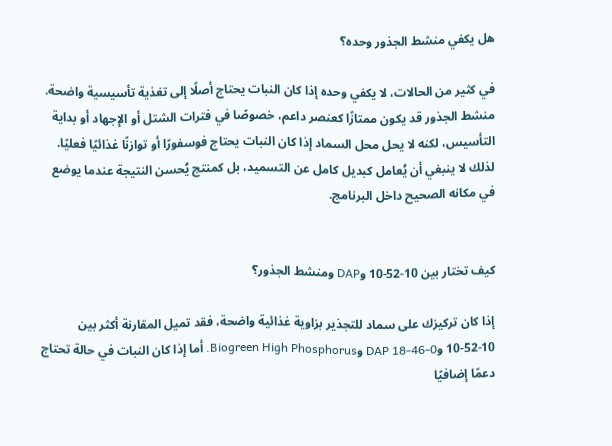هل يكفي منشط الجذور وحده؟

في كثير من الحالات، لا يكفي وحده إذا كان النبات يحتاج أصلًا إلى تغذية تأسيسية واضحة. منشط الجذور قد يكون ممتازًا كعنصر داعم، خصوصًا في فترات الشتل أو الإجهاد أو بداية التأسيس، لكنه لا يحل محل السماد إذا كان النبات يحتاج فوسفورًا أو توازنًا غذائيًا فعليًا. لذلك لا ينبغي أن يُعامل كبديل كامل عن التسميد، بل كمنتج يُحسن النتيجة عندما يوضع في مكانه الصحيح داخل البرنامج.


كيف تختار بين 10-52-10 وDAP ومنشط الجذور؟

إذا كان تركيزك على سماد للتجذير بزاوية غذائية واضحة، فقد تميل المقارنة أكثر بين 10-52-10 وDAP 18-46-0 وBiogreen High Phosphorus. أما إذا كان النبات في حالة تحتاج دعمًا إضافيًا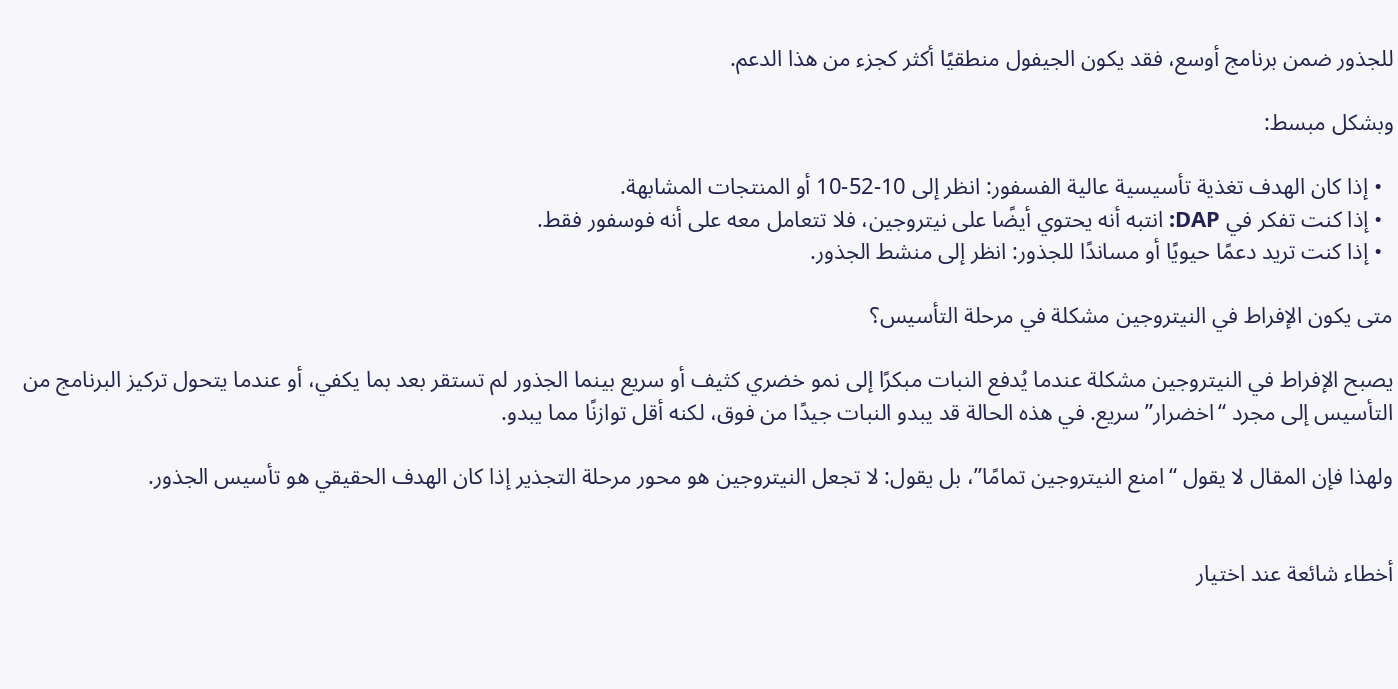للجذور ضمن برنامج أوسع، فقد يكون الجيفول منطقيًا أكثر كجزء من هذا الدعم.

وبشكل مبسط:

  • إذا كان الهدف تغذية تأسيسية عالية الفسفور: انظر إلى 10-52-10 أو المنتجات المشابهة.
  • إذا كنت تفكر في DAP: انتبه أنه يحتوي أيضًا على نيتروجين، فلا تتعامل معه على أنه فوسفور فقط.
  • إذا كنت تريد دعمًا حيويًا أو مساندًا للجذور: انظر إلى منشط الجذور.

متى يكون الإفراط في النيتروجين مشكلة في مرحلة التأسيس؟

يصبح الإفراط في النيتروجين مشكلة عندما يُدفع النبات مبكرًا إلى نمو خضري كثيف أو سريع بينما الجذور لم تستقر بعد بما يكفي، أو عندما يتحول تركيز البرنامج من التأسيس إلى مجرد “اخضرار” سريع. في هذه الحالة قد يبدو النبات جيدًا من فوق، لكنه أقل توازنًا مما يبدو.

ولهذا فإن المقال لا يقول “امنع النيتروجين تمامًا”، بل يقول: لا تجعل النيتروجين هو محور مرحلة التجذير إذا كان الهدف الحقيقي هو تأسيس الجذور.


أخطاء شائعة عند اختيار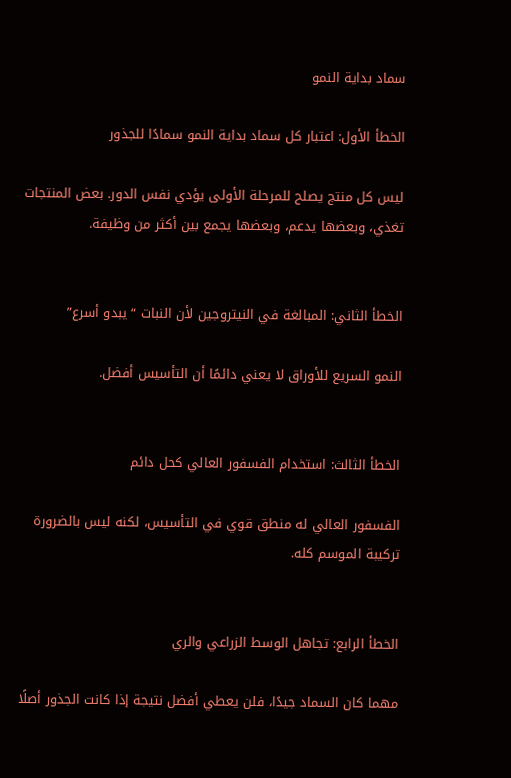سماد بداية النمو

الخطأ الأول: اعتبار كل سماد بداية النمو سمادًا للجذور

ليس كل منتج يصلح للمرحلة الأولى يؤدي نفس الدور. بعض المنتجات تغذي، وبعضها يدعم، وبعضها يجمع بين أكثر من وظيفة.


الخطأ الثاني: المبالغة في النيتروجين لأن النبات “يبدو أسرع”

النمو السريع للأوراق لا يعني دائمًا أن التأسيس أفضل.


الخطأ الثالث: استخدام الفسفور العالي كحل دائم

الفسفور العالي له منطق قوي في التأسيس، لكنه ليس بالضرورة تركيبة الموسم كله.


الخطأ الرابع: تجاهل الوسط الزراعي والري

مهما كان السماد جيدًا، فلن يعطي أفضل نتيجة إذا كانت الجذور أصلًا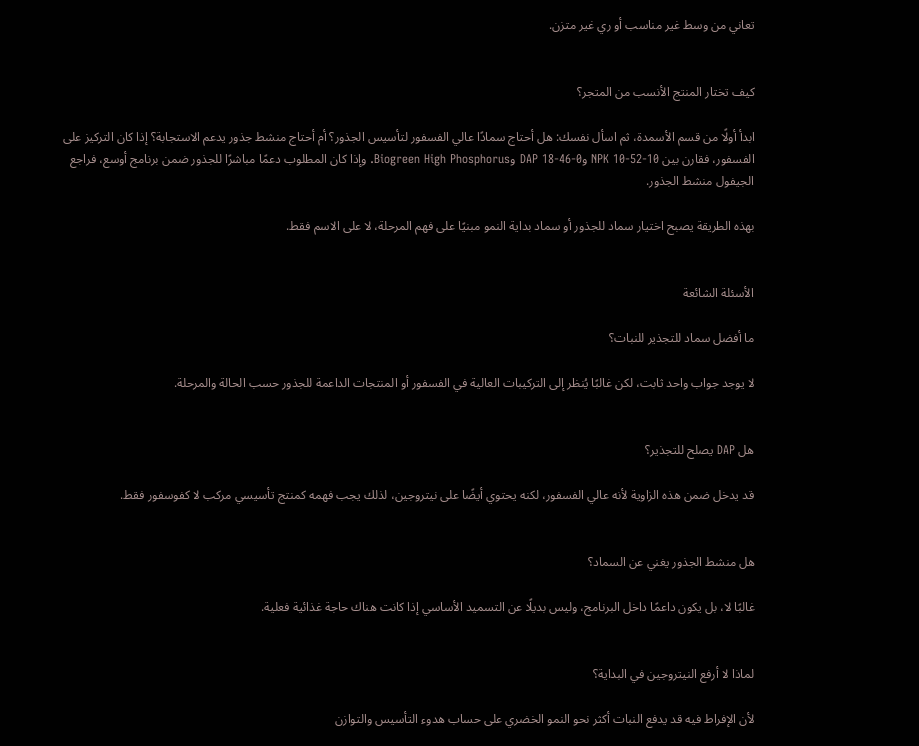تعاني من وسط غير مناسب أو ري غير متزن.


كيف تختار المنتج الأنسب من المتجر؟

ابدأ أولًا من قسم الأسمدة، ثم اسأل نفسك: هل أحتاج سمادًا عالي الفسفور لتأسيس الجذور؟ أم أحتاج منشط جذور يدعم الاستجابة؟ إذا كان التركيز على الفسفور، فقارن بين NPK 10-52-10 وDAP 18-46-0 وBiogreen High Phosphorus. وإذا كان المطلوب دعمًا مباشرًا للجذور ضمن برنامج أوسع، فراجع الجيفول منشط الجذور.

بهذه الطريقة يصبح اختيار سماد للجذور أو سماد بداية النمو مبنيًا على فهم المرحلة، لا على الاسم فقط.


الأسئلة الشائعة

ما أفضل سماد للتجذير للنبات؟

لا يوجد جواب واحد ثابت، لكن غالبًا يُنظر إلى التركيبات العالية في الفسفور أو المنتجات الداعمة للجذور حسب الحالة والمرحلة.


هل DAP يصلح للتجذير؟

قد يدخل ضمن هذه الزاوية لأنه عالي الفسفور، لكنه يحتوي أيضًا على نيتروجين، لذلك يجب فهمه كمنتج تأسيسي مركب لا كفوسفور فقط.


هل منشط الجذور يغني عن السماد؟

غالبًا لا، بل يكون داعمًا داخل البرنامج، وليس بديلًا عن التسميد الأساسي إذا كانت هناك حاجة غذائية فعلية.


لماذا لا أرفع النيتروجين في البداية؟

لأن الإفراط فيه قد يدفع النبات أكثر نحو النمو الخضري على حساب هدوء التأسيس والتوازن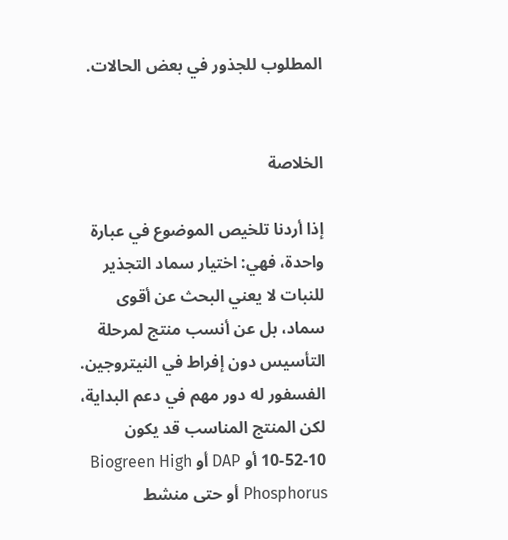المطلوب للجذور في بعض الحالات.


الخلاصة

إذا أردنا تلخيص الموضوع في عبارة واحدة، فهي: اختيار سماد التجذير للنبات لا يعني البحث عن أقوى سماد، بل عن أنسب منتج لمرحلة التأسيس دون إفراط في النيتروجين. الفسفور له دور مهم في دعم البداية، لكن المنتج المناسب قد يكون 10-52-10 أو DAP أو Biogreen High Phosphorus أو حتى منشط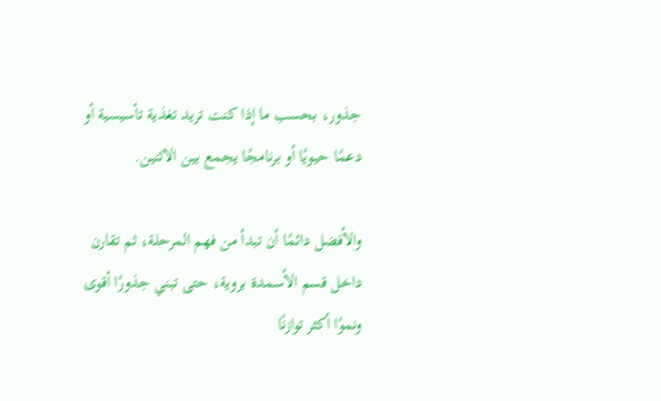جذور، بحسب ما إذا كنت تريد تغذية تأسيسية أو دعمًا حيويًا أو برنامجًا يجمع بين الاثنين.

والأفضل دائمًا أن تبدأ من فهم المرحلة، ثم تقارن داخل قسم الأسمدة بروية، حتى تبني جذورًا أقوى ونموًا أكثر توازنًا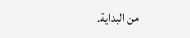من البداية.